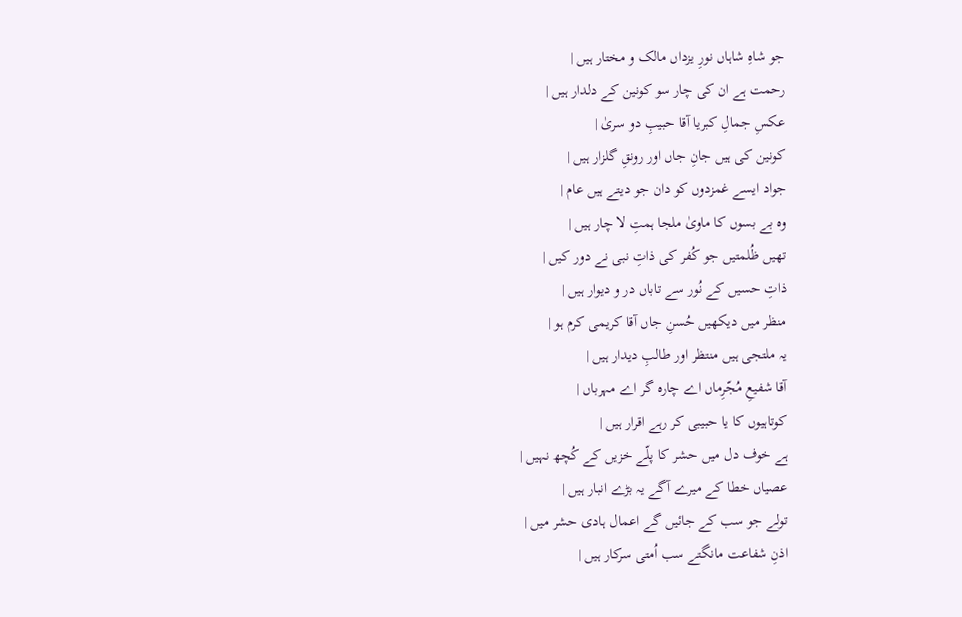جو شاہِ شاہاں نورِ یزداں مالک و مختار ہیں |
رحمت ہے ان کی چار سو کونین کے دلدار ہیں |
عکسِ جمالِ کبریا آقا حبیبِ دو سریٰ |
کونین کی ہیں جانِ جاں اور رونقِ گلزار ہیں |
جواد ایسے غمزدوں کو دان جو دیتے ہیں عام |
وہ بے بسوں کا ماویٰ ملجا ہمتِ لا چار ہیں |
تھیں ظُلمتیں جو کُفر کی ذاتِ نبی نے دور کیں |
ذاتِ حسیں کے نُور سے تاباں در و دیوار ہیں |
منظر میں دیکھیں حُسنِ جاں آقا کریمی کرم ہو |
یہ ملتجی ہیں منتظر اور طالبِ دیدار ہیں |
آقا شفیعِ مُجّرِماں اے چارہ گر اے مہرباں |
کوتاہیوں کا یا حبیبی کر رہے اقرار ہیں |
ہے خوف دل میں حشر کا پلّے خزیں کے کُچھ نہیں |
عصیاں خطا کے میرے آگے یہ بڑے انبار ہیں |
تولے جو سب کے جائیں گے اعمال ہادی حشر میں |
اذنِ شفاعت مانگتے سب اُمتی سرکار ہیں |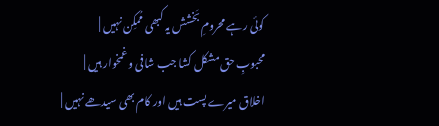کوئی رہے محرومِ بَخشش یہ کبھی مُمکِن نہیں |
محبوبِ حق مشکل کشا جب شافی و غمخوار ہیں |
اخلاق میرے پست ہیں اور کام بھی سیدھے نہیں |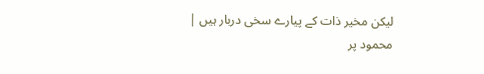لیکن مخیر ذات کے پیارے سخی دربار ہیں |
محمود پر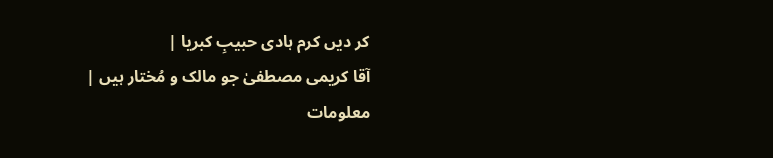کر دیں کرم ہادی حبیبِ کبریا |
آقا کریمی مصطفیٰ جو مالک و مُختار ہیں |
معلومات